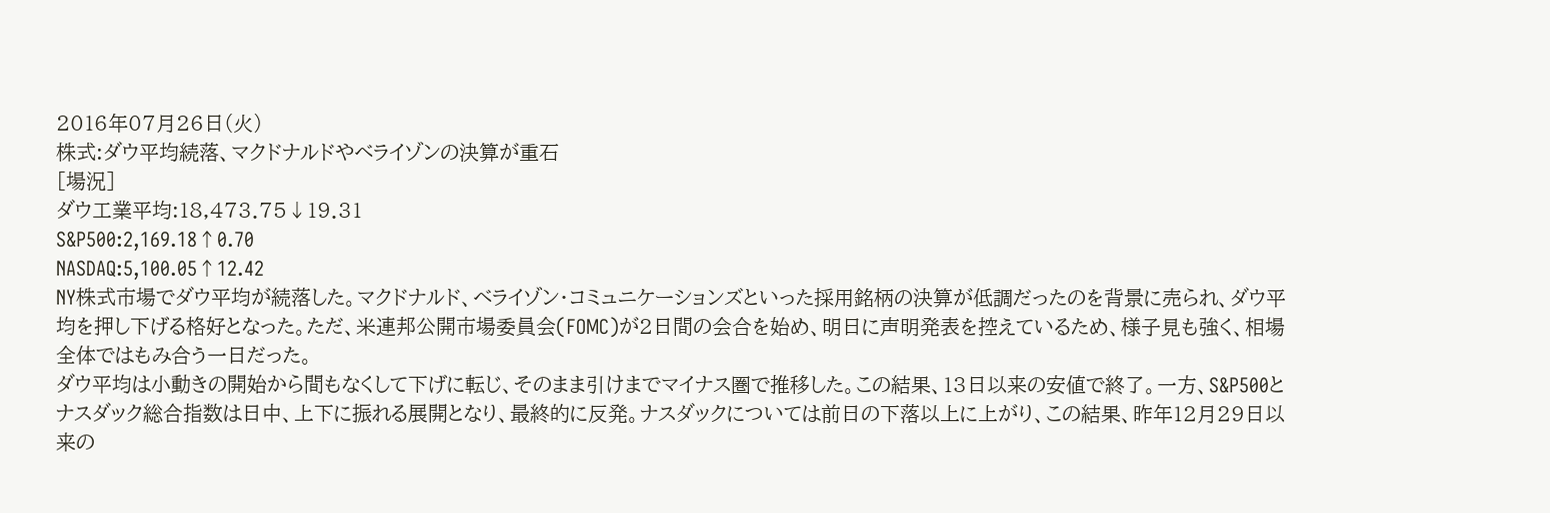2016年07月26日(火)
株式:ダウ平均続落、マクドナルドやベライゾンの決算が重石
[場況]
ダウ工業平均:18,473.75↓19.31
S&P500:2,169.18↑0.70
NASDAQ:5,100.05↑12.42
NY株式市場でダウ平均が続落した。マクドナルド、ベライゾン・コミュニケーションズといった採用銘柄の決算が低調だったのを背景に売られ、ダウ平均を押し下げる格好となった。ただ、米連邦公開市場委員会(FOMC)が2日間の会合を始め、明日に声明発表を控えているため、様子見も強く、相場全体ではもみ合う一日だった。
ダウ平均は小動きの開始から間もなくして下げに転じ、そのまま引けまでマイナス圏で推移した。この結果、13日以来の安値で終了。一方、S&P500とナスダック総合指数は日中、上下に振れる展開となり、最終的に反発。ナスダックについては前日の下落以上に上がり、この結果、昨年12月29日以来の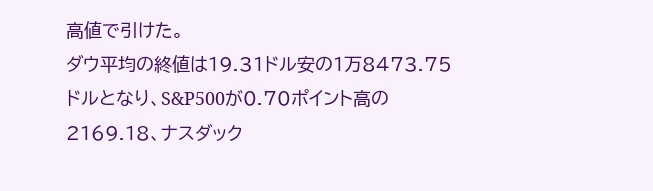高値で引けた。
ダウ平均の終値は19.31ドル安の1万8473.75ドルとなり、S&P500が0.70ポイント高の2169.18、ナスダック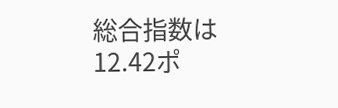総合指数は12.42ポ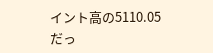イント高の5110.05だっ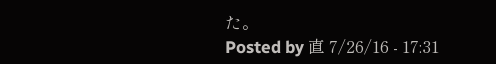た。
Posted by 直 7/26/16 - 17:31